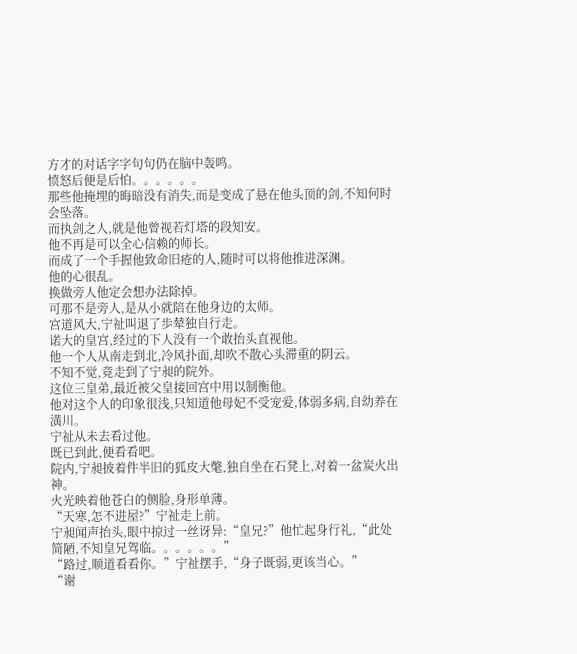方才的对话字字句句仍在脑中轰鸣。
愤怒后便是后怕。。。。。。
那些他掩埋的晦暗没有消失,而是变成了悬在他头顶的剑,不知何时会坠落。
而执剑之人,就是他曾视若灯塔的段知安。
他不再是可以全心信赖的师长。
而成了一个手握他致命旧疮的人,随时可以将他推进深渊。
他的心很乱。
换做旁人他定会想办法除掉。
可那不是旁人,是从小就陪在他身边的太师。
宫道风大,宁祉叫退了歩辇独自行走。
诺大的皇宫,经过的下人没有一个敢抬头直视他。
他一个人从南走到北,冷风扑面,却吹不散心头滞重的阴云。
不知不觉,竟走到了宁昶的院外。
这位三皇弟,最近被父皇接回宫中用以制衡他。
他对这个人的印象很浅,只知道他母妃不受宠爱,体弱多病,自幼养在潢川。
宁祉从未去看过他。
既已到此,便看看吧。
院内,宁昶披着件半旧的狐皮大氅,独自坐在石凳上,对着一盆炭火出神。
火光映着他苍白的侧脸,身形单薄。
“天寒,怎不进屋?”宁祉走上前。
宁昶闻声抬头,眼中掠过一丝讶异:“皇兄?”他忙起身行礼,“此处简陋,不知皇兄驾临。。。。。。”
“路过,顺道看看你。”宁祉摆手,“身子既弱,更该当心。”
“谢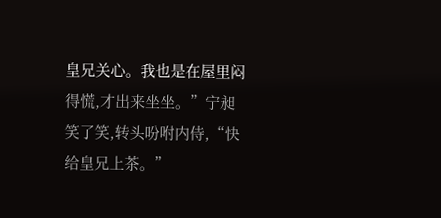皇兄关心。我也是在屋里闷得慌,才出来坐坐。”宁昶笑了笑,转头吩咐内侍,“快给皇兄上茶。”